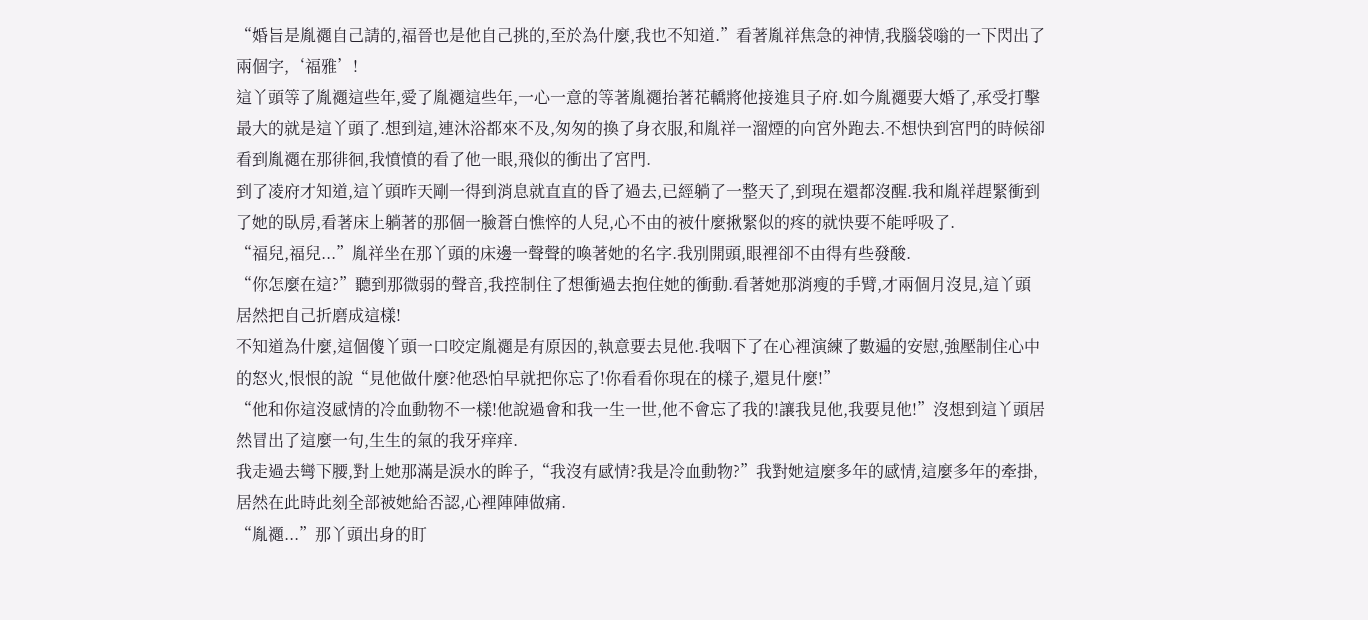“婚旨是胤禵自己請的,福晉也是他自己挑的,至於為什麼,我也不知道.”看著胤祥焦急的神情,我腦袋嗡的一下閃出了兩個字,‘福雅’!
這丫頭等了胤禵這些年,愛了胤禵這些年,一心一意的等著胤禵抬著花轎將他接進貝子府.如今胤禵要大婚了,承受打擊最大的就是這丫頭了.想到這,連沐浴都來不及,匆匆的換了身衣服,和胤祥一溜煙的向宮外跑去.不想快到宮門的時候卻看到胤禵在那徘徊,我憤憤的看了他一眼,飛似的衝出了宮門.
到了凌府才知道,這丫頭昨天剛一得到消息就直直的昏了過去,已經躺了一整天了,到現在還都沒醒.我和胤祥趕緊衝到了她的臥房,看著床上躺著的那個一臉蒼白憔悴的人兒,心不由的被什麼揪緊似的疼的就快要不能呼吸了.
“福兒,福兒...”胤祥坐在那丫頭的床邊一聲聲的喚著她的名字.我別開頭,眼裡卻不由得有些發酸.
“你怎麼在這?”聽到那微弱的聲音,我控制住了想衝過去抱住她的衝動.看著她那消瘦的手臂,才兩個月沒見,這丫頭居然把自己折磨成這樣!
不知道為什麼,這個傻丫頭一口咬定胤禵是有原因的,執意要去見他.我咽下了在心裡演練了數遍的安慰,強壓制住心中的怒火,恨恨的說“見他做什麼?他恐怕早就把你忘了!你看看你現在的樣子,還見什麼!”
“他和你這沒感情的冷血動物不一樣!他說過會和我一生一世,他不會忘了我的!讓我見他,我要見他!”沒想到這丫頭居然冒出了這麼一句,生生的氣的我牙痒痒.
我走過去彎下腰,對上她那滿是淚水的眸子,“我沒有感情?我是冷血動物?”我對她這麼多年的感情,這麼多年的牽掛,居然在此時此刻全部被她給否認,心裡陣陣做痛.
“胤禵...”那丫頭出身的盯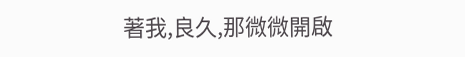著我,良久,那微微開啟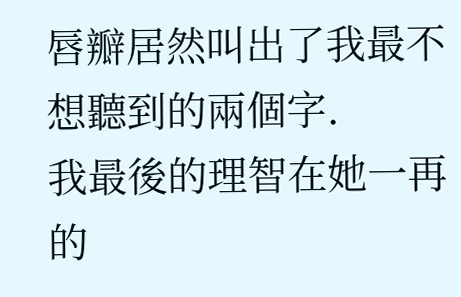唇瓣居然叫出了我最不想聽到的兩個字.
我最後的理智在她一再的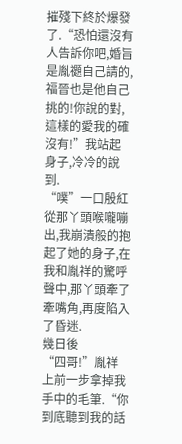摧殘下終於爆發了.“恐怕還沒有人告訴你吧,婚旨是胤禵自己請的,福晉也是他自己挑的!你說的對,這樣的愛我的確沒有!”我站起身子,冷冷的說到.
“噗”一口殷紅從那丫頭喉嚨嘣出,我崩潰般的抱起了她的身子,在我和胤祥的驚呼聲中,那丫頭牽了牽嘴角,再度陷入了昏迷.
幾日後
“四哥!”胤祥上前一步拿掉我手中的毛筆.“你到底聽到我的話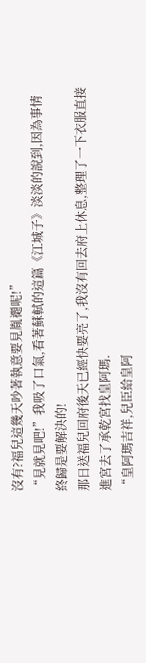沒有?福兒這幾天吵著執意要見胤禵呢!”
“見就見吧!”我吸了口氣,看著蘇軾的這篇《江城子》淡淡的說到,因為事情終歸是要解決的!
那日送福兒回府後天已經快要亮了,我沒有回去府上休息,整理了一下衣服直接進宮去了承乾宮找皇阿瑪.
“皇阿瑪吉祥,兒臣給皇阿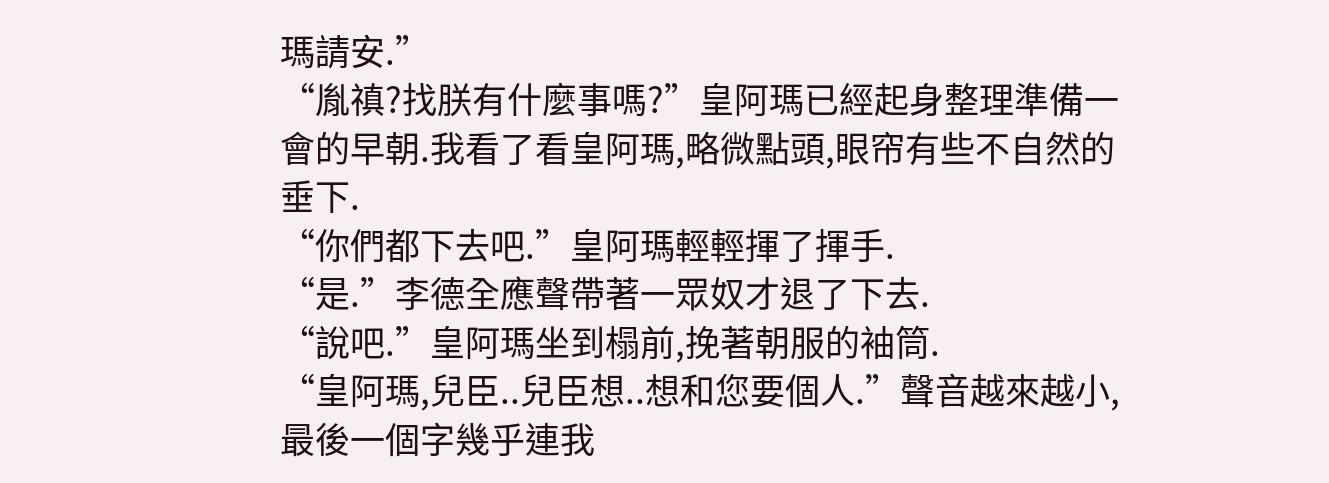瑪請安.”
“胤禛?找朕有什麼事嗎?”皇阿瑪已經起身整理準備一會的早朝.我看了看皇阿瑪,略微點頭,眼帘有些不自然的垂下.
“你們都下去吧.”皇阿瑪輕輕揮了揮手.
“是.”李德全應聲帶著一眾奴才退了下去.
“說吧.”皇阿瑪坐到榻前,挽著朝服的袖筒.
“皇阿瑪,兒臣..兒臣想..想和您要個人.”聲音越來越小,最後一個字幾乎連我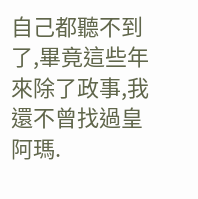自己都聽不到了,畢竟這些年來除了政事,我還不曾找過皇阿瑪.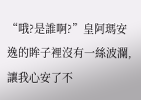“哦?是誰啊?”皇阿瑪安逸的眸子裡沒有一絲波瀾,讓我心安了不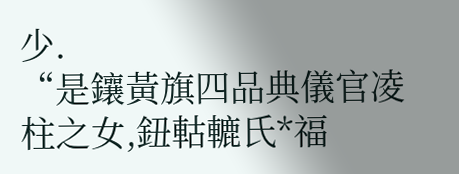少.
“是鑲黃旗四品典儀官凌柱之女,鈕軲轆氏*福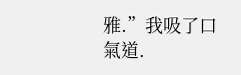雅.”我吸了口氣道.